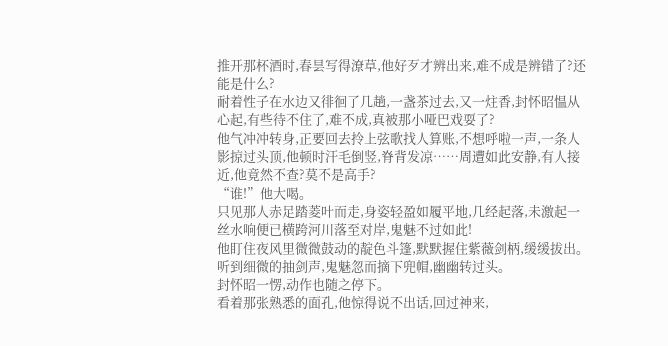推开那杯酒时,春昙写得潦草,他好歹才辨出来,难不成是辨错了?还能是什么?
耐着性子在水边又徘徊了几趟,一盏茶过去,又一炷香,封怀昭愠从心起,有些待不住了,难不成,真被那小哑巴戏耍了?
他气冲冲转身,正要回去拎上弦歌找人算账,不想呼啦一声,一条人影掠过头顶,他顿时汗毛倒竖,脊背发凉……周遭如此安静,有人接近,他竟然不查?莫不是高手?
“谁!”他大喝。
只见那人赤足踏菱叶而走,身姿轻盈如履平地,几经起落,未激起一丝水响便已横跨河川落至对岸,鬼魅不过如此!
他盯住夜风里微微鼓动的靛色斗篷,默默握住紫薇剑柄,缓缓拔出。
听到细微的抽剑声,鬼魅忽而摘下兜帽,幽幽转过头。
封怀昭一愣,动作也随之停下。
看着那张熟悉的面孔,他惊得说不出话,回过神来,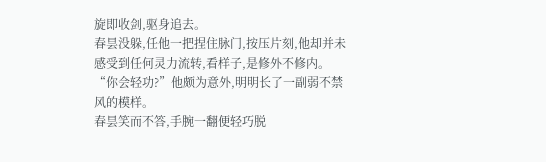旋即收剑,驱身追去。
春昙没躲,任他一把捏住脉门,按压片刻,他却并未感受到任何灵力流转,看样子,是修外不修内。
“你会轻功?”他颇为意外,明明长了一副弱不禁风的模样。
春昙笑而不答,手腕一翻便轻巧脱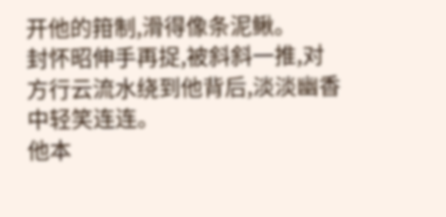开他的箝制,滑得像条泥鳅。
封怀昭伸手再捉,被斜斜一推,对方行云流水绕到他背后,淡淡幽香中轻笑连连。
他本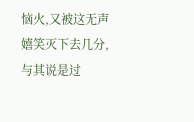恼火,又被这无声嬉笑灭下去几分,与其说是过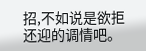招,不如说是欲拒还迎的调情吧。